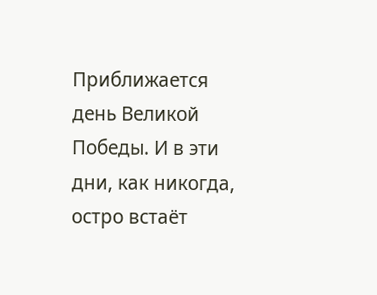Приближается день Великой Победы. И в эти дни, как никогда, остро встаёт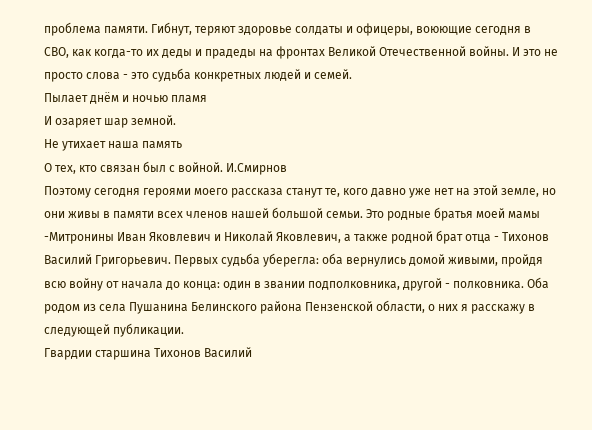проблема памяти. Гибнут, теряют здоровье солдаты и офицеры, воюющие сегодня в СВО, как когда-то их деды и прадеды на фронтах Великой Отечественной войны. И это не просто слова - это судьба конкретных людей и семей.
Пылает днём и ночью пламя
И озаряет шар земной.
Не утихает наша память
О тех, кто связан был с войной. И.Смирнов
Поэтому сегодня героями моего рассказа станут те, кого давно уже нет на этой земле, но они живы в памяти всех членов нашей большой семьи. Это родные братья моей мамы -Митронины Иван Яковлевич и Николай Яковлевич, а также родной брат отца - Тихонов Василий Григорьевич. Первых судьба уберегла: оба вернулись домой живыми, пройдя всю войну от начала до конца: один в звании подполковника, другой - полковника. Оба родом из села Пушанина Белинского района Пензенской области, о них я расскажу в следующей публикации.
Гвардии старшина Тихонов Василий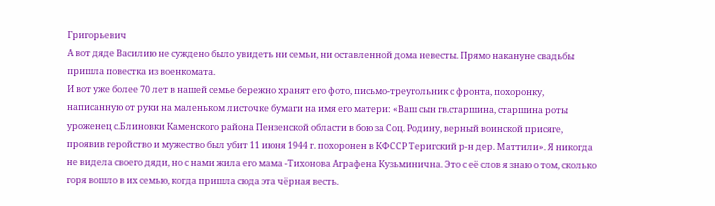Григорьевич
А вот дяде Василию не суждено было увидеть ни семьи, ни оставленной дома невесты. Прямо накануне свадьбы пришла повестка из военкомата.
И вот уже более 70 лет в нашей семье бережно хранят его фото, письмо-треугольник с фронта, похоронку, написанную от руки на маленьком листочке бумаги на имя его матери: «Ваш сын гв.старшина, старшина роты уроженец с.Блиновки Каменского района Пензенской области в бою за Соц. Родину, верный воинской присяге, проявив геройство и мужество был убит 11 июня 1944 г. похоронен в КФССР Теригский р-н дер. Маттили». Я никогда не видела своего дяди, но с нами жила его мама -Тихонова Аграфена Кузьминична. Это с её слов я знаю о том, сколько горя вошло в их семью, когда пришла сюда эта чёрная весть.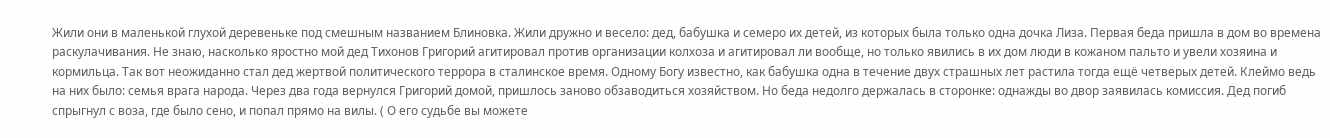Жили они в маленькой глухой деревеньке под смешным названием Блиновка. Жили дружно и весело: дед, бабушка и семеро их детей, из которых была только одна дочка Лиза. Первая беда пришла в дом во времена раскулачивания. Не знаю, насколько яростно мой дед Тихонов Григорий агитировал против организации колхоза и агитировал ли вообще, но только явились в их дом люди в кожаном пальто и увели хозяина и кормильца. Так вот неожиданно стал дед жертвой политического террора в сталинское время. Одному Богу известно, как бабушка одна в течение двух страшных лет растила тогда ещё четверых детей. Клеймо ведь на них было: семья врага народа. Через два года вернулся Григорий домой, пришлось заново обзаводиться хозяйством. Но беда недолго держалась в сторонке: однажды во двор заявилась комиссия. Дед погиб спрыгнул с воза, где было сено, и попал прямо на вилы. ( О его судьбе вы можете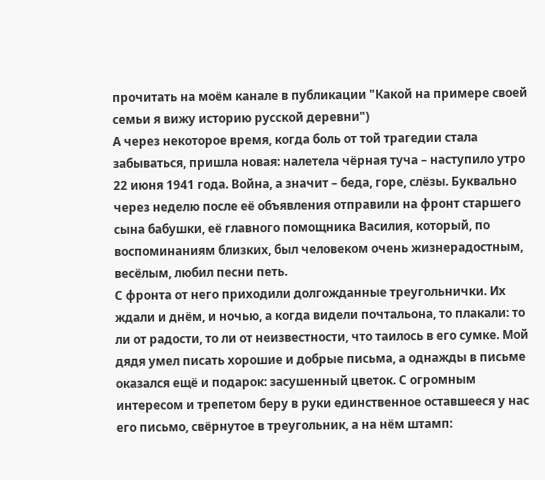прочитать на моём канале в публикации "Какой на примере своей семьи я вижу историю русской деревни")
А через некоторое время, когда боль от той трагедии стала забываться, пришла новая: налетела чёрная туча – наступило утро 22 июня 1941 года. Война, а значит – беда, горе, слёзы. Буквально через неделю после её объявления отправили на фронт старшего сына бабушки, её главного помощника Василия, который, по воспоминаниям близких, был человеком очень жизнерадостным, весёлым, любил песни петь.
С фронта от него приходили долгожданные треугольнички. Их ждали и днём, и ночью, а когда видели почтальона, то плакали: то ли от радости, то ли от неизвестности, что таилось в его сумке. Мой дядя умел писать хорошие и добрые письма, а однажды в письме оказался ещё и подарок: засушенный цветок. С огромным интересом и трепетом беру в руки единственное оставшееся у нас его письмо, свёрнутое в треугольник, а на нём штамп: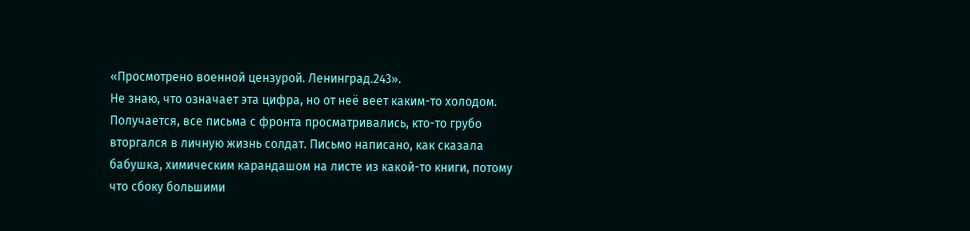«Просмотрено военной цензурой. Ленинград.243».
Не знаю, что означает эта цифра, но от неё веет каким-то холодом. Получается, все письма с фронта просматривались, кто-то грубо вторгался в личную жизнь солдат. Письмо написано, как сказала бабушка, химическим карандашом на листе из какой-то книги, потому что сбоку большими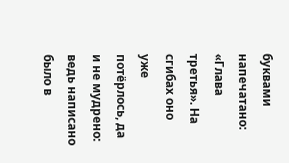буквами напечатано: «Глава третья». На сгибах оно уже потёрлось, да и не мудрено: ведь написано было в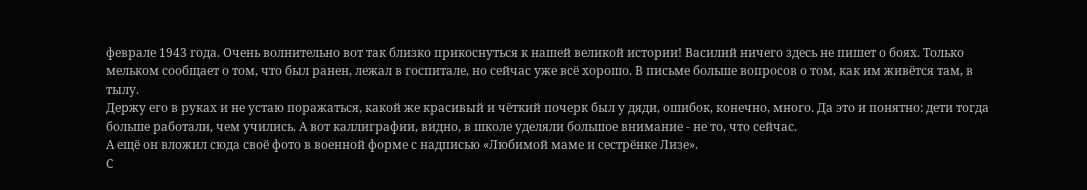феврале 1943 года. Очень волнительно вот так близко прикоснуться к нашей великой истории! Василий ничего здесь не пишет о боях. Только мельком сообщает о том, что был ранен, лежал в госпитале, но сейчас уже всё хорошо. В письме больше вопросов о том, как им живётся там, в тылу.
Держу его в руках и не устаю поражаться, какой же красивый и чёткий почерк был у дяди, ошибок, конечно, много. Да это и понятно: дети тогда больше работали, чем учились. А вот каллиграфии, видно, в школе уделяли большое внимание - не то, что сейчас.
А ещё он вложил сюда своё фото в военной форме с надписью «Любимой маме и сестрёнке Лизе».
С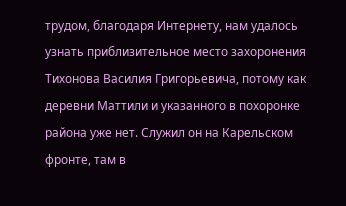трудом, благодаря Интернету, нам удалось узнать приблизительное место захоронения Тихонова Василия Григорьевича, потому как деревни Маттили и указанного в похоронке района уже нет. Служил он на Карельском фронте, там в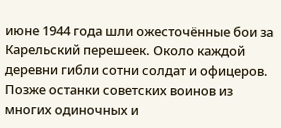июне 1944 года шли ожесточённые бои за Карельский перешеек. Около каждой деревни гибли сотни солдат и офицеров. Позже останки советских воинов из многих одиночных и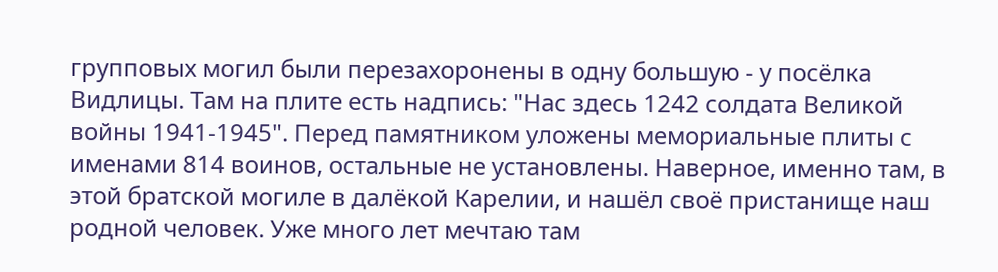групповых могил были перезахоронены в одну большую - у посёлка Видлицы. Там на плите есть надпись: "Нас здесь 1242 солдата Великой войны 1941-1945". Перед памятником уложены мемориальные плиты с именами 814 воинов, остальные не установлены. Наверное, именно там, в этой братской могиле в далёкой Карелии, и нашёл своё пристанище наш родной человек. Уже много лет мечтаю там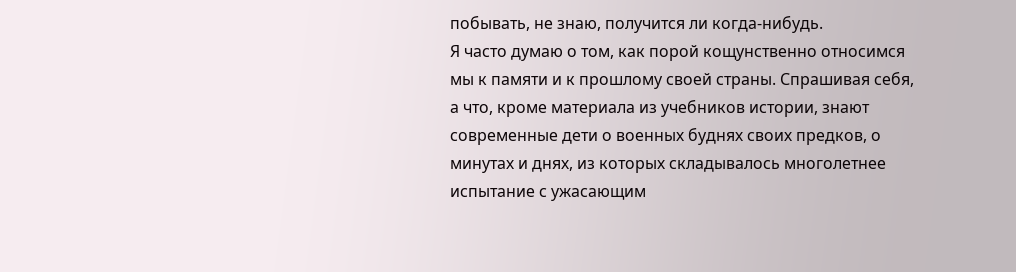побывать, не знаю, получится ли когда-нибудь.
Я часто думаю о том, как порой кощунственно относимся мы к памяти и к прошлому своей страны. Спрашивая себя, а что, кроме материала из учебников истории, знают современные дети о военных буднях своих предков, о минутах и днях, из которых складывалось многолетнее испытание с ужасающим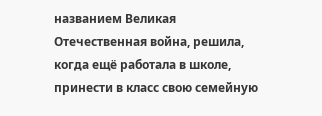названием Великая Отечественная война, решила, когда ещё работала в школе, принести в класс свою семейную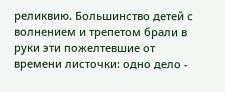реликвию. Большинство детей с волнением и трепетом брали в руки эти пожелтевшие от времени листочки: одно дело -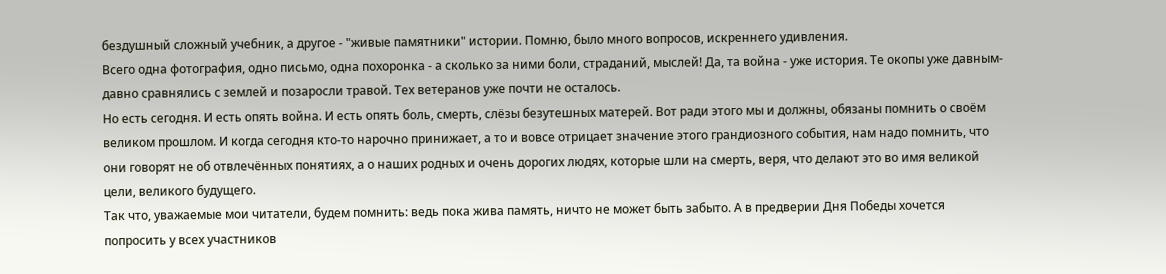бездушный сложный учебник, а другое - "живые памятники" истории. Помню, было много вопросов, искреннего удивления.
Всего одна фотография, одно письмо, одна похоронка - а сколько за ними боли, страданий, мыслей! Да, та война - уже история. Те окопы уже давным-давно сравнялись с землей и позаросли травой. Тех ветеранов уже почти не осталось.
Но есть сегодня. И есть опять война. И есть опять боль, смерть, слёзы безутешных матерей. Вот ради этого мы и должны, обязаны помнить о своём великом прошлом. И когда сегодня кто-то нарочно принижает, а то и вовсе отрицает значение этого грандиозного события, нам надо помнить, что они говорят не об отвлечённых понятиях, а о наших родных и очень дорогих людях, которые шли на смерть, веря, что делают это во имя великой цели, великого будущего.
Так что, уважаемые мои читатели, будем помнить: ведь пока жива память, ничто не может быть забыто. А в предверии Дня Победы хочется попросить у всех участников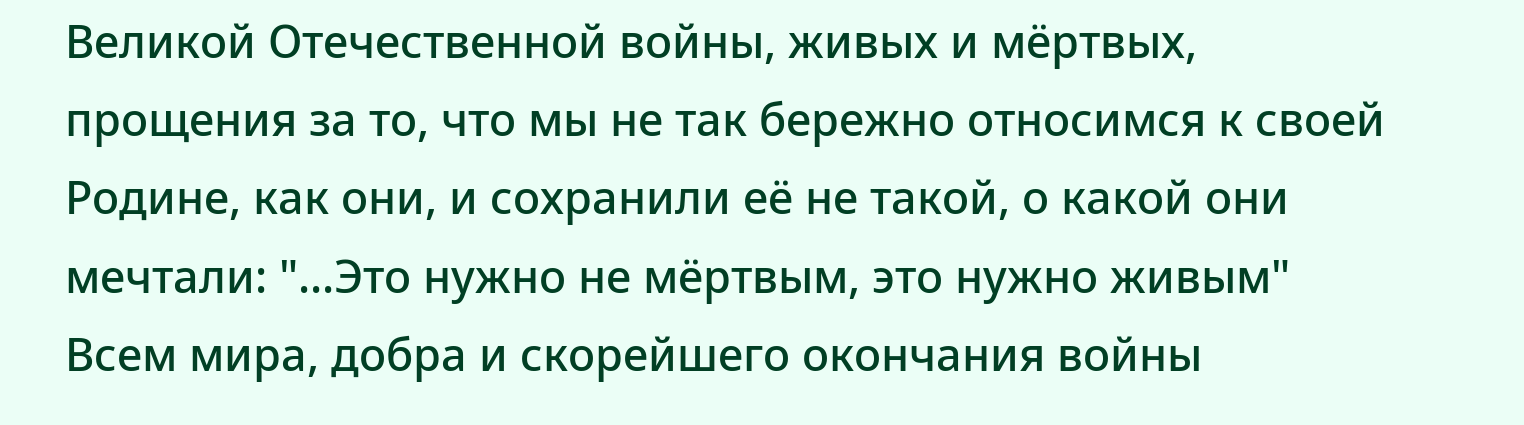Великой Отечественной войны, живых и мёртвых, прощения за то, что мы не так бережно относимся к своей Родине, как они, и сохранили её не такой, о какой они мечтали: "...Это нужно не мёртвым, это нужно живым"
Всем мира, добра и скорейшего окончания войны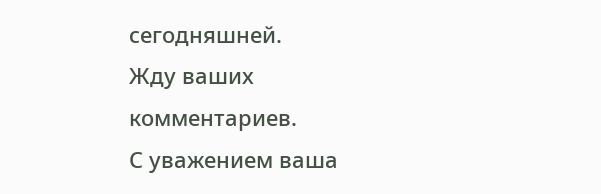сегодняшней.
Жду ваших комментариев.
С уважением ваша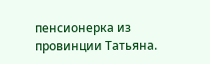пенсионерка из провинции Татьяна.